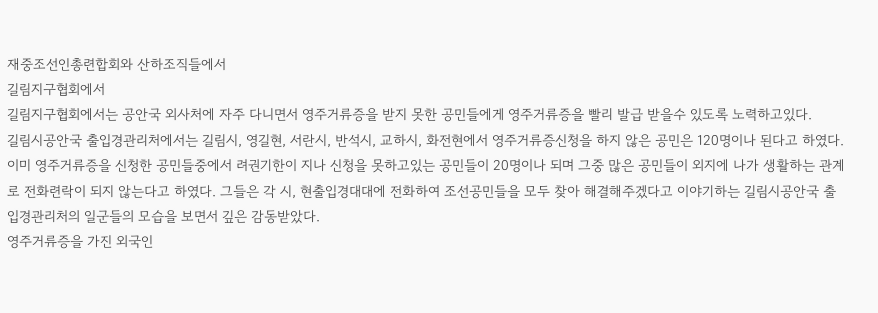재중조선인총련합회와 산하조직들에서
길림지구협회에서
길림지구협회에서는 공안국 외사처에 자주 다니면서 영주거류증을 받지 못한 공민들에게 영주거류증을 빨리 발급 받을수 있도록 노력하고있다.
길림시공안국 출입경관리처에서는 길림시, 영길현, 서란시, 반석시, 교하시, 화전현에서 영주거류증신청을 하지 않은 공민은 120명이나 된다고 하였다. 이미 영주거류증을 신청한 공민들중에서 려권기한이 지나 신청을 못하고있는 공민들이 20명이나 되며 그중 많은 공민들이 외지에 나가 생활하는 관계로 전화련락이 되지 않는다고 하였다. 그들은 각 시, 현출입경대대에 전화하여 조선공민들을 모두 찾아 해결해주겠다고 이야기하는 길림시공안국 출입경관리처의 일군들의 모습을 보면서 깊은 감동받았다.
영주거류증을 가진 외국인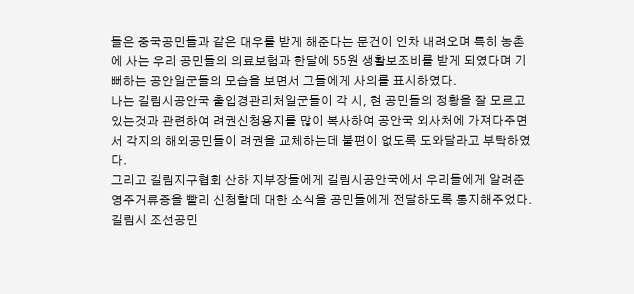들은 중국공민들과 같은 대우를 받게 해준다는 문건이 인차 내려오며 특히 농촌에 사는 우리 공민들의 의료보험과 한달에 55원 생활보조비를 받게 되였다며 기뻐하는 공안일군들의 모습을 보면서 그들에게 사의를 표시하였다.
나는 길림시공안국 출입경관리처일군들이 각 시, 현 공민들의 정황을 잘 모르고있는것과 관련하여 려권신청용지를 많이 복사하여 공안국 외사처에 가져다주면서 각지의 해외공민들이 려권을 교체하는데 불편이 없도록 도와달라고 부탁하였다.
그리고 길림지구협회 산하 지부장들에게 길림시공안국에서 우리들에게 알려준 영주거류증을 빨리 신청할데 대한 소식을 공민들에게 전달하도록 통지해주었다.
길림시 조선공민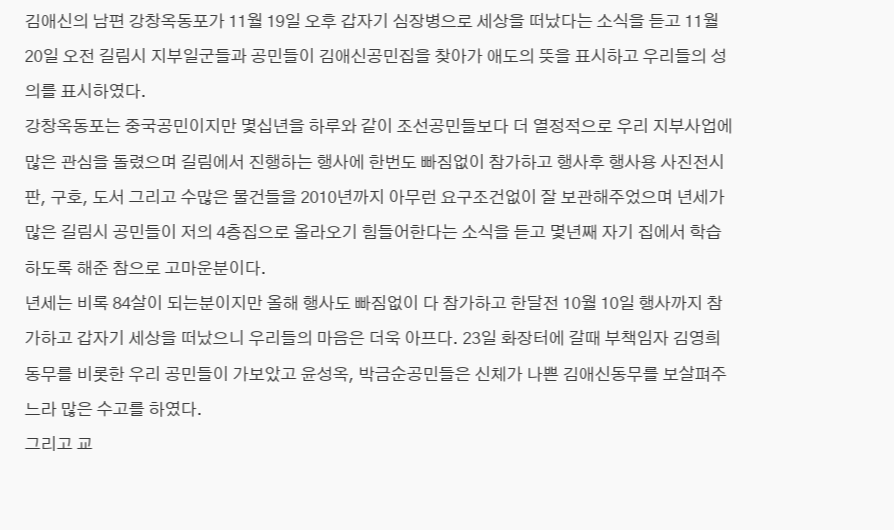김애신의 남편 강창옥동포가 11월 19일 오후 갑자기 심장병으로 세상을 떠났다는 소식을 듣고 11월 20일 오전 길림시 지부일군들과 공민들이 김애신공민집을 찾아가 애도의 뜻을 표시하고 우리들의 성의를 표시하였다.
강창옥동포는 중국공민이지만 몇십년을 하루와 같이 조선공민들보다 더 열정적으로 우리 지부사업에 많은 관심을 돌렸으며 길림에서 진행하는 행사에 한번도 빠짐없이 참가하고 행사후 행사용 사진전시판, 구호, 도서 그리고 수많은 물건들을 2010년까지 아무런 요구조건없이 잘 보관해주었으며 년세가 많은 길림시 공민들이 저의 4층집으로 올라오기 힘들어한다는 소식을 듣고 몇년째 자기 집에서 학습하도록 해준 참으로 고마운분이다.
년세는 비록 84살이 되는분이지만 올해 행사도 빠짐없이 다 참가하고 한달전 10월 10일 행사까지 참가하고 갑자기 세상을 떠났으니 우리들의 마음은 더욱 아프다. 23일 화장터에 갈때 부책임자 김영희동무를 비롯한 우리 공민들이 가보았고 윤성옥, 박금순공민들은 신체가 나쁜 김애신동무를 보살펴주느라 많은 수고를 하였다.
그리고 교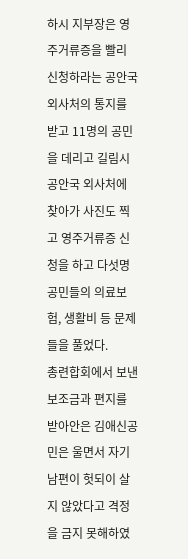하시 지부장은 영주거류증을 빨리 신청하라는 공안국 외사처의 통지를 받고 11명의 공민을 데리고 길림시공안국 외사처에 찾아가 사진도 찍고 영주거류증 신청을 하고 다섯명 공민들의 의료보험, 생활비 등 문제들을 풀었다.
총련합회에서 보낸 보조금과 편지를 받아안은 김애신공민은 울면서 자기 남편이 헛되이 살지 않았다고 격정을 금지 못해하였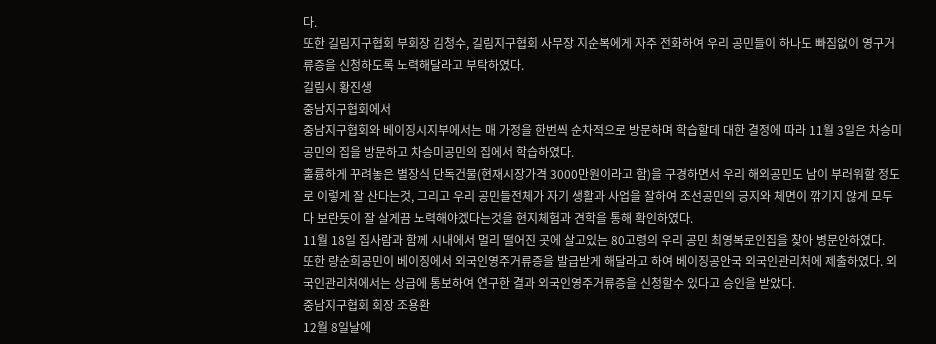다.
또한 길림지구협회 부회장 김청수, 길림지구협회 사무장 지순복에게 자주 전화하여 우리 공민들이 하나도 빠짐없이 영구거류증을 신청하도록 노력해달라고 부탁하였다.
길림시 황진생
중남지구협회에서
중남지구협회와 베이징시지부에서는 매 가정을 한번씩 순차적으로 방문하며 학습할데 대한 결정에 따라 11월 3일은 차승미공민의 집을 방문하고 차승미공민의 집에서 학습하였다.
훌륭하게 꾸려놓은 별장식 단독건물(현재시장가격 3000만원이라고 함)을 구경하면서 우리 해외공민도 남이 부러워할 정도로 이렇게 잘 산다는것, 그리고 우리 공민들전체가 자기 생활과 사업을 잘하여 조선공민의 긍지와 체면이 깎기지 않게 모두 다 보란듯이 잘 살게끔 노력해야겠다는것을 현지체험과 견학을 통해 확인하였다.
11월 18일 집사람과 함께 시내에서 멀리 떨어진 곳에 살고있는 80고령의 우리 공민 최영복로인집을 찾아 병문안하였다.
또한 량순희공민이 베이징에서 외국인영주거류증을 발급받게 해달라고 하여 베이징공안국 외국인관리처에 제출하였다. 외국인관리처에서는 상급에 통보하여 연구한 결과 외국인영주거류증을 신청할수 있다고 승인을 받았다.
중남지구협회 회장 조용환
12월 8일날에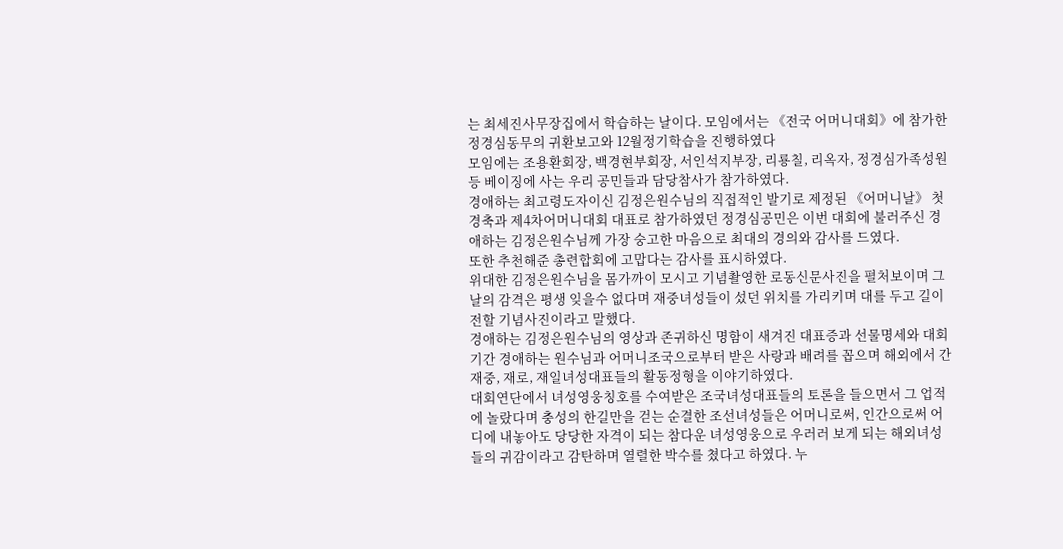는 최세진사무장집에서 학습하는 날이다. 모임에서는 《전국 어머니대회》에 참가한 정경심동무의 귀환보고와 12월정기학습을 진행하였다
모임에는 조용환회장, 백경현부회장, 서인석지부장, 리룡칠, 리옥자, 정경심가족성원 등 베이징에 사는 우리 공민들과 담당참사가 참가하였다.
경애하는 최고령도자이신 김정은원수님의 직접적인 발기로 제정된 《어머니날》 첫 경축과 제4차어머니대회 대표로 참가하였던 정경심공민은 이번 대회에 불러주신 경애하는 김정은원수님께 가장 숭고한 마음으로 최대의 경의와 감사를 드였다.
또한 추천해준 총련합회에 고맙다는 감사를 표시하였다.
위대한 김정은원수님을 몸가까이 모시고 기념촬영한 로동신문사진을 펼처보이며 그날의 감격은 평생 잊을수 없다며 재중녀성들이 섰던 위치를 가리키며 대를 두고 길이 전할 기념사진이라고 말했다.
경애하는 김정은원수님의 영상과 존귀하신 명함이 새겨진 대표증과 선물명세와 대회기간 경애하는 원수님과 어머니조국으로부터 받은 사랑과 배려를 꼽으며 해외에서 간 재중, 재로, 재일녀성대표들의 활동정형을 이야기하였다.
대회연단에서 녀성영웅칭호를 수여받은 조국녀성대표들의 토론을 들으면서 그 업적에 놀랐다며 충성의 한길만을 걷는 순결한 조선녀성들은 어머니로써, 인간으로써 어디에 내놓아도 당당한 자격이 되는 참다운 녀성영웅으로 우러러 보게 되는 해외녀성들의 귀감이라고 감탄하며 열렬한 박수를 쳤다고 하였다. 누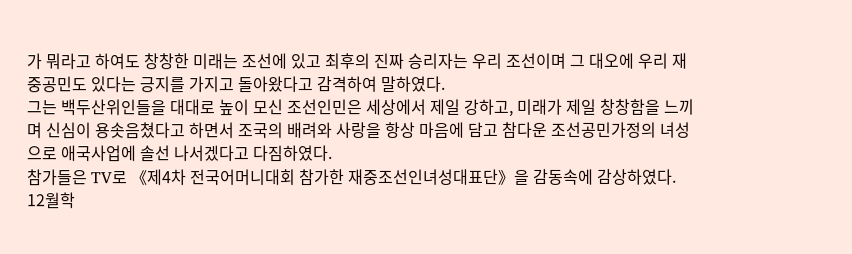가 뭐라고 하여도 창창한 미래는 조선에 있고 최후의 진짜 승리자는 우리 조선이며 그 대오에 우리 재중공민도 있다는 긍지를 가지고 돌아왔다고 감격하여 말하였다.
그는 백두산위인들을 대대로 높이 모신 조선인민은 세상에서 제일 강하고, 미래가 제일 창창함을 느끼며 신심이 용솟음쳤다고 하면서 조국의 배려와 사랑을 항상 마음에 담고 참다운 조선공민가정의 녀성으로 애국사업에 솔선 나서겠다고 다짐하였다.
참가들은 TV로 《제4차 전국어머니대회 참가한 재중조선인녀성대표단》을 감동속에 감상하였다.
12월학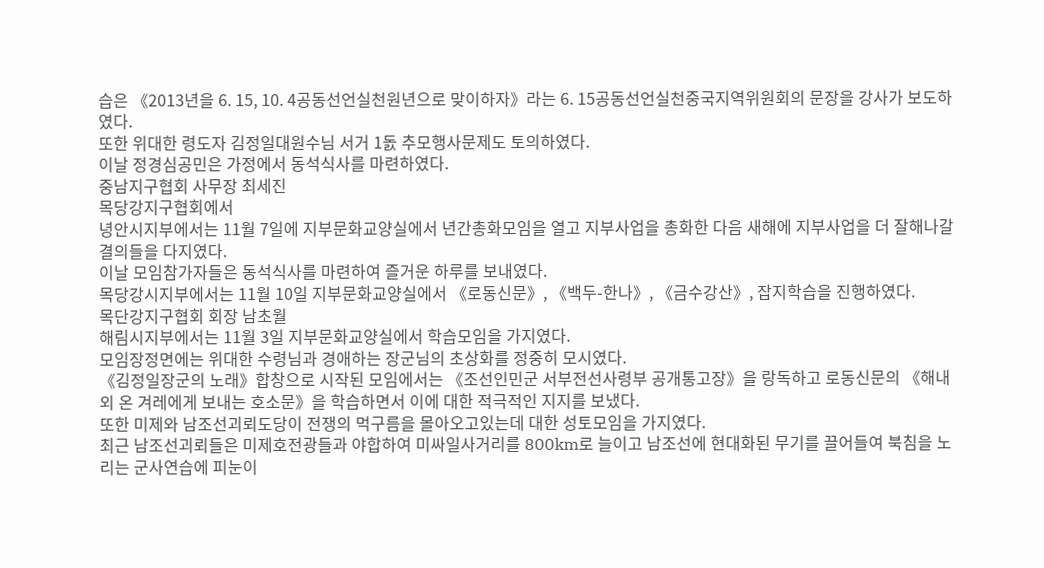습은 《2013년을 6. 15, 10. 4공동선언실천원년으로 맞이하자》라는 6. 15공동선언실천중국지역위원회의 문장을 강사가 보도하였다.
또한 위대한 령도자 김정일대원수님 서거 1돐 추모행사문제도 토의하였다.
이날 정경심공민은 가정에서 동석식사를 마련하였다.
중남지구협회 사무장 최세진
목당강지구협회에서
녕안시지부에서는 11월 7일에 지부문화교양실에서 년간총화모임을 열고 지부사업을 총화한 다음 새해에 지부사업을 더 잘해나갈 결의들을 다지였다.
이날 모임참가자들은 동석식사를 마련하여 즐거운 하루를 보내였다.
목당강시지부에서는 11월 10일 지부문화교양실에서 《로동신문》, 《백두-한나》, 《금수강산》, 잡지학습을 진행하였다.
목단강지구협회 회장 남초월
해림시지부에서는 11월 3일 지부문화교양실에서 학습모임을 가지였다.
모임장정면에는 위대한 수령님과 경애하는 장군님의 초상화를 정중히 모시였다.
《김정일장군의 노래》합창으로 시작된 모임에서는 《조선인민군 서부전선사령부 공개통고장》을 랑독하고 로동신문의 《해내외 온 겨레에게 보내는 호소문》을 학습하면서 이에 대한 적극적인 지지를 보냈다.
또한 미제와 남조선괴뢰도당이 전쟁의 먹구름을 몰아오고있는데 대한 성토모임을 가지였다.
최근 남조선괴뢰들은 미제호전광들과 야합하여 미싸일사거리를 800km로 늘이고 남조선에 현대화된 무기를 끌어들여 북침을 노리는 군사연습에 피눈이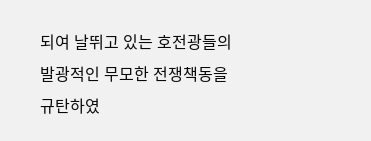되여 날뛰고 있는 호전광들의 발광적인 무모한 전쟁책동을 규탄하였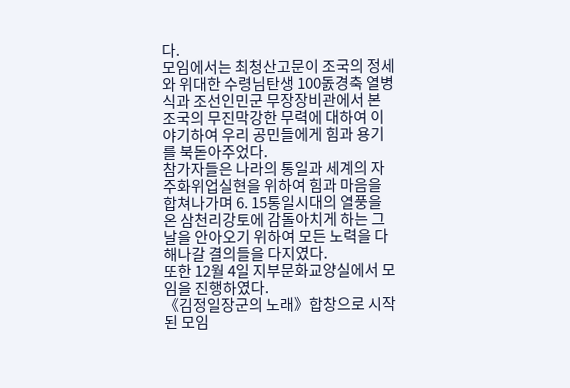다.
모임에서는 최청산고문이 조국의 정세와 위대한 수령님탄생 100돐경축 열병식과 조선인민군 무장장비관에서 본 조국의 무진막강한 무력에 대하여 이야기하여 우리 공민들에게 힘과 용기를 북돋아주었다.
참가자들은 나라의 통일과 세계의 자주화위업실현을 위하여 힘과 마음을 합쳐나가며 6. 15통일시대의 열풍을 온 삼천리강토에 감돌아치게 하는 그날을 안아오기 위하여 모든 노력을 다해나갈 결의들을 다지였다.
또한 12월 4일 지부문화교양실에서 모임을 진행하였다.
《김정일장군의 노래》합창으로 시작된 모임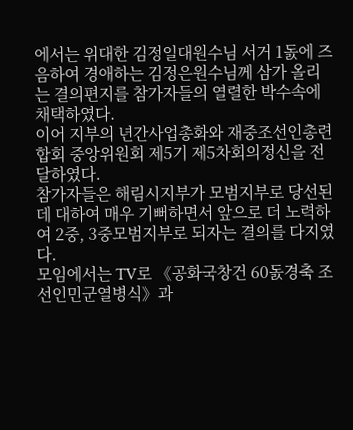에서는 위대한 김정일대원수님 서거 1돐에 즈음하여 경애하는 김정은원수님께 삼가 올리는 결의편지를 참가자들의 열렬한 박수속에 채택하였다.
이어 지부의 년간사업총화와 재중조선인총련합회 중앙위원회 제5기 제5차회의정신을 전달하였다.
참가자들은 해림시지부가 모범지부로 당선된데 대하여 매우 기뻐하면서 앞으로 더 노력하여 2중, 3중모범지부로 되자는 결의를 다지였다.
모임에서는 TV로 《공화국창건 60돐경축 조선인민군열병식》과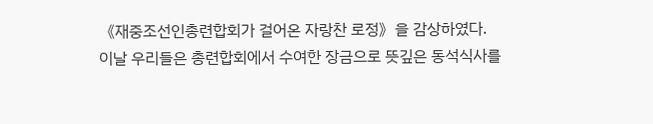《재중조선인총련합회가 걸어온 자랑찬 로정》을 감상하였다.
이날 우리들은 총련합회에서 수여한 장금으로 뜻깊은 동석식사를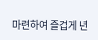마련하여 즐겁게 년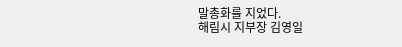말총화를 지었다.
해림시 지부장 김영일